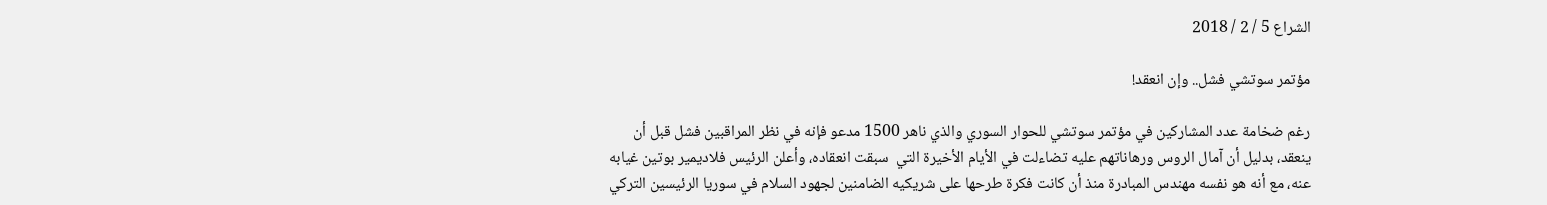الشراع 5 / 2 / 2018

مؤتمر سوتشي فشل.. وإن انعقد!

رغم ضخامة عدد المشاركين في مؤتمر سوتشي للحوار السوري والذي ناهر 1500 مدعو فإنه في نظر المراقبين فشل قبل أن ينعقد، بدليل أن آمال الروس ورهاناتهم عليه تضاءلت في الأيام الأخيرة التي  سبقت انعقاده، وأعلن الرئيس فلاديمير بوتين غيابه عنه، مع أنه هو نفسه مهندس المبادرة منذ أن كانت فكرة طرحها على شريكيه الضامنين لجهود السلام في سوريا الرئيسين التركي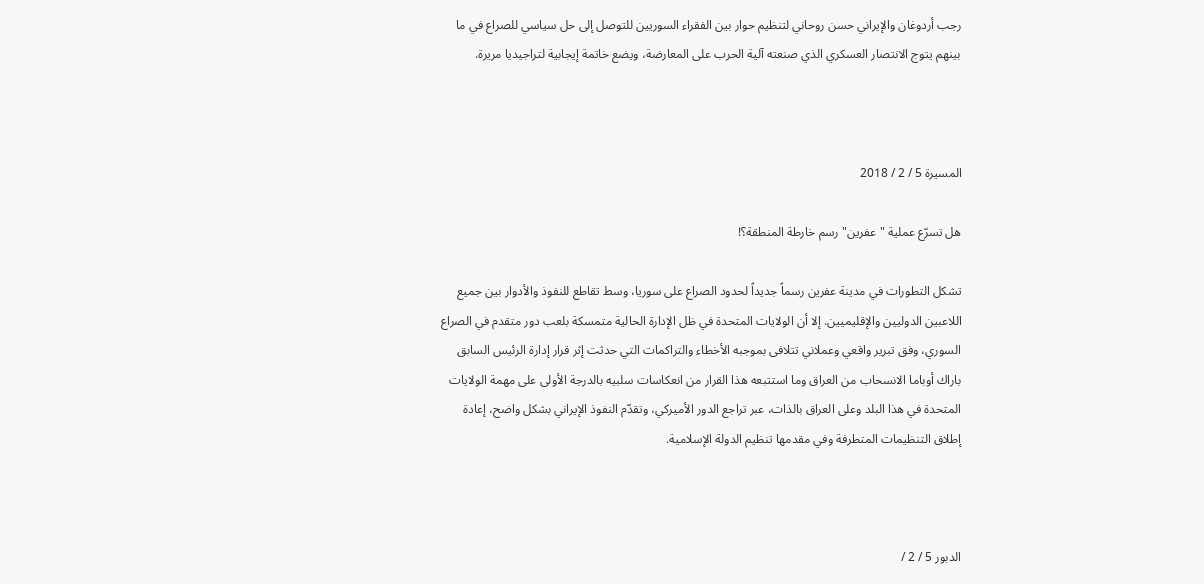رجب أردوغان والإيراني حسن روحاني لتنظيم حوار بين الفقراء السوريين للتوصل إلى حل سياسي للصراع في ما بينهم يتوج الانتصار العسكري الذي صنعته آلية الحرب على المعارضة، ويضع خاتمة إيجابية لتراجيديا مريرة.



المسيرة 5 / 2 / 2018

هل تسرّع عملية "عفرين" رسم خارطة المنطقة؟!

تشكل التطورات في مدينة عفرين رسماً جديداً لحدود الصراع على سوريا، وسط تقاطع للنفوذ والأدوار بين جميع اللاعبين الدوليين والإقليميين. إلا أن الولايات المتحدة في ظل الإدارة الحالية متمسكة بلعب دور متقدم في الصراع السوري، وفق تبرير واقعي وعملاني تتلافى بموجبه الأخطاء والتراكمات التي حدثت إثر قرار إدارة الرئيس السابق باراك أوباما الانسحاب من العراق وما استتبعه هذا القرار من انعكاسات سلبيه بالدرجة الأولى على مهمة الولايات المتحدة في هذا البلد وعلى العراق بالذات، عبر تراجع الدور الأميركي، وتقدّم النفوذ الإيراني بشكل واضح، إعادة إطلاق التنظيمات المتطرفة وفي مقدمها تنظيم الدولة الإسلامية.



الدبور 5 / 2 /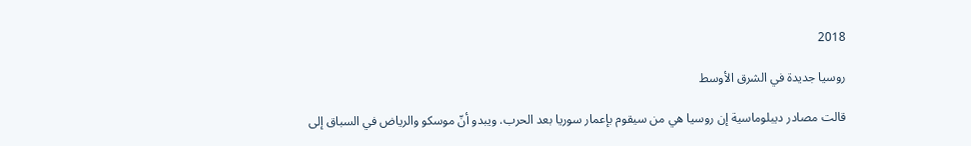2018

روسيا جديدة في الشرق الأوسط

قالت مصادر ديبلوماسية إن روسيا هي من سيقوم بإعمار سوريا بعد الحرب. ويبدو أنّ موسكو والرياض في السباق إلى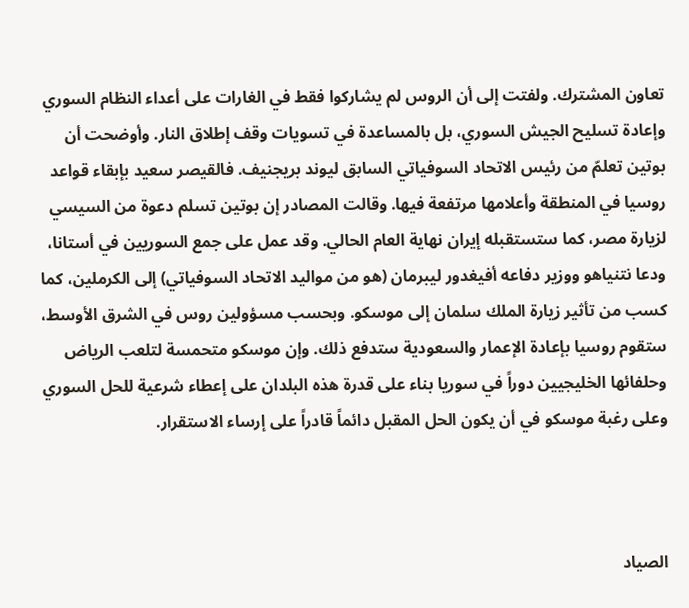تعاون المشترك. ولفتت إلى أن الروس لم يشاركوا فقط في الغارات على أعداء النظام السوري وإعادة تسليح الجيش السوري، بل بالمساعدة في تسويات وقف إطلاق النار. وأوضحت أن بوتين تعلمّ من رئيس الاتحاد السوفياتي السابق ليوند بريجنيف. فالقيصر سعيد بإبقاء قواعد روسيا في المنطقة وأعلامها مرتفعة فيها. وقالت المصادر إن بوتين تسلم دعوة من السيسي لزيارة مصر، كما ستستقبله إيران نهاية العام الحالي. وقد عمل على جمع السوريين في أستانا، ودعا نتنياهو ووزير دفاعه أفيغدور ليبرمان (هو من مواليد الاتحاد السوفياتي) إلى الكرملين، كما كسب من تأثير زيارة الملك سلمان إلى موسكو. وبحسب مسؤولين روس في الشرق الأوسط، ستقوم روسيا بإعادة الإعمار والسعودية ستدفع ذلك. وإن موسكو متحمسة لتلعب الرياض وحلفائها الخليجيين دوراً في سوريا بناء على قدرة هذه البلدان على إعطاء شرعية للحل السوري وعلى رغبة موسكو في أن يكون الحل المقبل دائماً قادراً على إرساء الاستقرار.



الصياد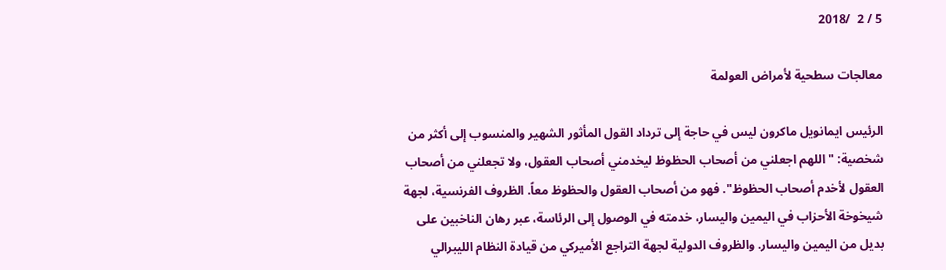5 / 2  /2018

معالجات سطحية لأمراض العولمة

الرئيس ايمانويل ماكرون ليس في حاجة إلى ترداد القول المأثور الشهير والمنسوب إلى أكثر من شخصية: "اللهم اجعلني من أصحاب الحظوظ ليخدمني أصحاب العقول، ولا تجعلني من أصحاب العقول لأخدم أصحاب الحظوظ". فهو من أصحاب العقول والحظوظ معاً. الظروف الفرنسية، لجهة شيخوخة الأحزاب في اليمين واليسار، خدمته في الوصول إلى الرئاسة، عبر رهان الناخبين على بديل من اليمين واليسار. والظروف الدولية لجهة التراجع الأميركي من قيادة النظام الليبرالي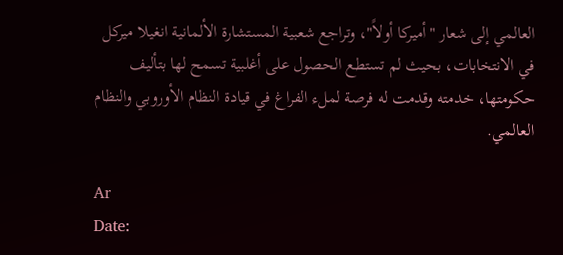العالمي إلى شعار "أميركا أولاً"، وتراجع شعبية المستشارة الألمانية انغيلا ميركل في الانتخابات، بحيث لم تستطع الحصول على أغلبية تسمح لها بتأليف حكومتها، خدمته وقدمت له فرصة لملء الفراغ في قيادة النظام الأوروبي والنظام العالمي.

Ar
Date: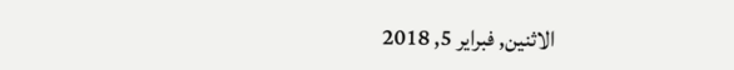الاثنين, فبراير 5, 2018